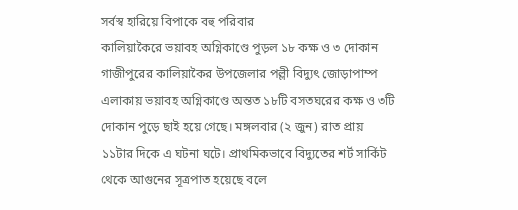সর্বস্ব হারিয়ে বিপাকে বহু পরিবার
কালিয়াকৈরে ভয়াবহ অগ্নিকাণ্ডে পুড়ল ১৮ কক্ষ ও ৩ দোকান
গাজীপুরের কালিয়াকৈর উপজেলার পল্লী বিদ্যুৎ জোড়াপাম্প এলাকায় ভয়াবহ অগ্নিকাণ্ডে অন্তত ১৮টি বসতঘরের কক্ষ ও ৩টি দোকান পুড়ে ছাই হয়ে গেছে। মঙ্গলবার (২ জুন) রাত প্রায় ১১টার দিকে এ ঘটনা ঘটে। প্রাথমিকভাবে বিদ্যুতের শর্ট সার্কিট থেকে আগুনের সূত্রপাত হয়েছে বলে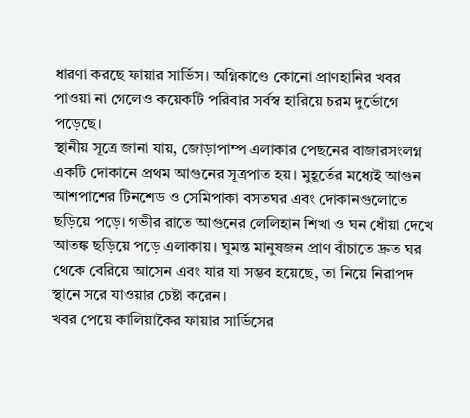ধারণা করছে ফায়ার সার্ভিস। অগ্নিকাণ্ডে কোনো প্রাণহানির খবর পাওয়া না গেলেও কয়েকটি পরিবার সর্বস্ব হারিয়ে চরম দুর্ভোগে পড়েছে।
স্থানীয় সূত্রে জানা যায়, জোড়াপাম্প এলাকার পেছনের বাজারসংলগ্ন একটি দোকানে প্রথম আগুনের সূত্রপাত হয়। মুহূর্তের মধ্যেই আগুন আশপাশের টিনশেড ও সেমিপাকা বসতঘর এবং দোকানগুলোতে ছড়িয়ে পড়ে। গভীর রাতে আগুনের লেলিহান শিখা ও ঘন ধোঁয়া দেখে আতঙ্ক ছড়িয়ে পড়ে এলাকায়। ঘুমন্ত মানুষজন প্রাণ বাঁচাতে দ্রুত ঘর থেকে বেরিয়ে আসেন এবং যার যা সম্ভব হয়েছে, তা নিয়ে নিরাপদ স্থানে সরে যাওয়ার চেষ্টা করেন।
খবর পেয়ে কালিয়াকৈর ফায়ার সার্ভিসের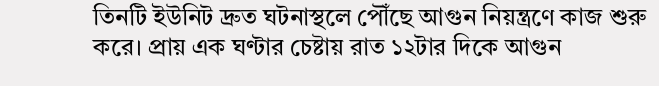তিনটি ইউনিট দ্রুত ঘটনাস্থলে পৌঁছে আগুন নিয়ন্ত্রণে কাজ শুরু করে। প্রায় এক ঘণ্টার চেষ্টায় রাত ১২টার দিকে আগুন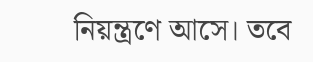নিয়ন্ত্রণে আসে। তবে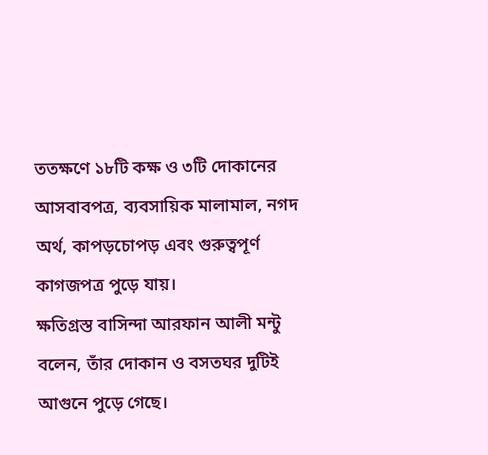ততক্ষণে ১৮টি কক্ষ ও ৩টি দোকানের আসবাবপত্র, ব্যবসায়িক মালামাল, নগদ অর্থ, কাপড়চোপড় এবং গুরুত্বপূর্ণ কাগজপত্র পুড়ে যায়।
ক্ষতিগ্রস্ত বাসিন্দা আরফান আলী মন্টু বলেন, তাঁর দোকান ও বসতঘর দুটিই আগুনে পুড়ে গেছে।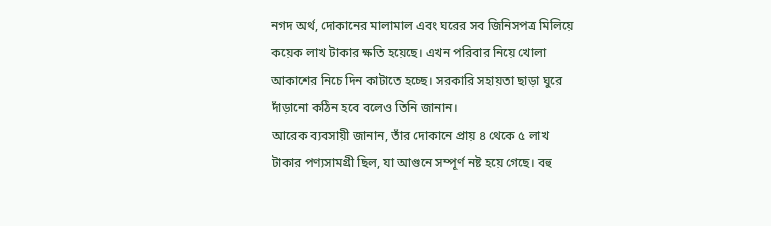নগদ অর্থ, দোকানের মালামাল এবং ঘরের সব জিনিসপত্র মিলিয়ে কয়েক লাখ টাকার ক্ষতি হয়েছে। এখন পরিবার নিয়ে খোলা আকাশের নিচে দিন কাটাতে হচ্ছে। সরকারি সহায়তা ছাড়া ঘুরে দাঁড়ানো কঠিন হবে বলেও তিনি জানান।
আরেক ব্যবসায়ী জানান, তাঁর দোকানে প্রায় ৪ থেকে ৫ লাখ টাকার পণ্যসামগ্রী ছিল, যা আগুনে সম্পূর্ণ নষ্ট হয়ে গেছে। বহু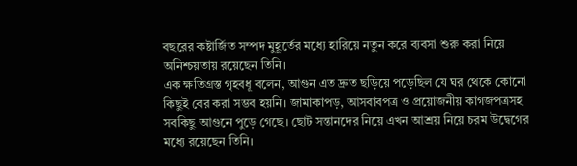বছরের কষ্টার্জিত সম্পদ মুহূর্তের মধ্যে হারিয়ে নতুন করে ব্যবসা শুরু করা নিয়ে অনিশ্চয়তায় রয়েছেন তিনি।
এক ক্ষতিগ্রস্ত গৃহবধূ বলেন, আগুন এত দ্রুত ছড়িয়ে পড়েছিল যে ঘর থেকে কোনো কিছুই বের করা সম্ভব হয়নি। জামাকাপড়, আসবাবপত্র ও প্রয়োজনীয় কাগজপত্রসহ সবকিছু আগুনে পুড়ে গেছে। ছোট সন্তানদের নিয়ে এখন আশ্রয় নিয়ে চরম উদ্বেগের মধ্যে রয়েছেন তিনি।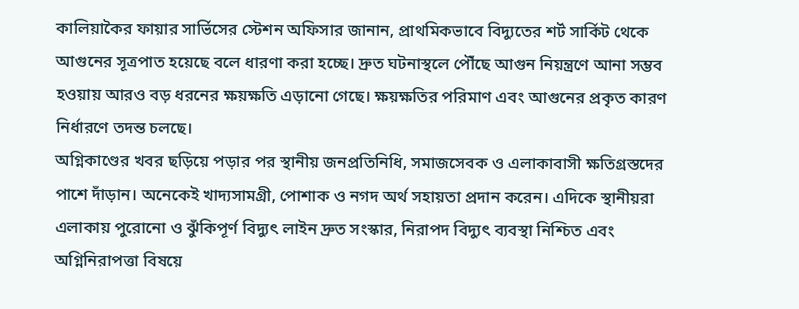কালিয়াকৈর ফায়ার সার্ভিসের স্টেশন অফিসার জানান, প্রাথমিকভাবে বিদ্যুতের শর্ট সার্কিট থেকে আগুনের সূত্রপাত হয়েছে বলে ধারণা করা হচ্ছে। দ্রুত ঘটনাস্থলে পৌঁছে আগুন নিয়ন্ত্রণে আনা সম্ভব হওয়ায় আরও বড় ধরনের ক্ষয়ক্ষতি এড়ানো গেছে। ক্ষয়ক্ষতির পরিমাণ এবং আগুনের প্রকৃত কারণ নির্ধারণে তদন্ত চলছে।
অগ্নিকাণ্ডের খবর ছড়িয়ে পড়ার পর স্থানীয় জনপ্রতিনিধি, সমাজসেবক ও এলাকাবাসী ক্ষতিগ্রস্তদের পাশে দাঁড়ান। অনেকেই খাদ্যসামগ্রী, পোশাক ও নগদ অর্থ সহায়তা প্রদান করেন। এদিকে স্থানীয়রা এলাকায় পুরোনো ও ঝুঁকিপূর্ণ বিদ্যুৎ লাইন দ্রুত সংস্কার, নিরাপদ বিদ্যুৎ ব্যবস্থা নিশ্চিত এবং অগ্নিনিরাপত্তা বিষয়ে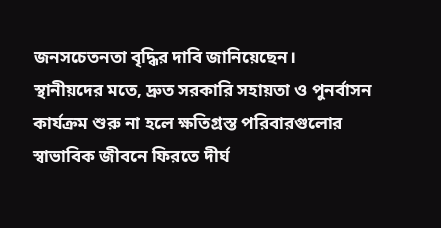জনসচেতনতা বৃদ্ধির দাবি জানিয়েছেন।
স্থানীয়দের মতে, দ্রুত সরকারি সহায়তা ও পুনর্বাসন কার্যক্রম শুরু না হলে ক্ষতিগ্রস্ত পরিবারগুলোর স্বাভাবিক জীবনে ফিরতে দীর্ঘ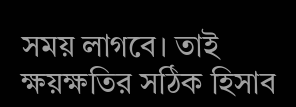সময় লাগবে। তাই ক্ষয়ক্ষতির সঠিক হিসাব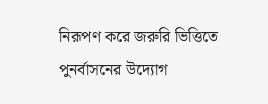নিরূপণ করে জরুরি ভিত্তিতে পুনর্বাসনের উদ্যোগ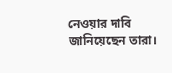নেওয়ার দাবি জানিয়েছেন তারা।